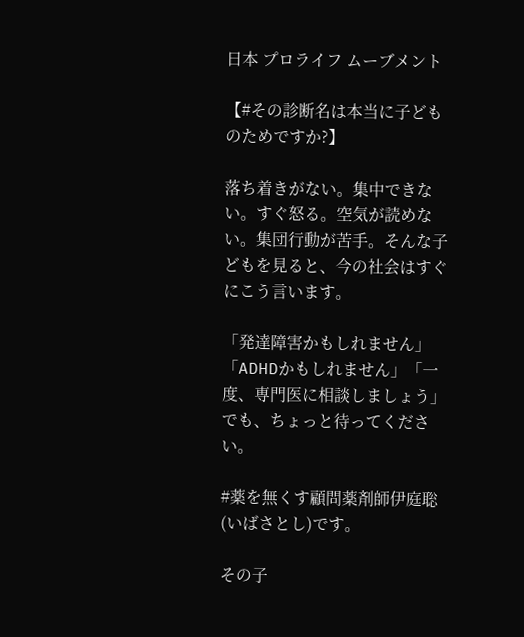日本 プロライフ ムーブメント

【#その診断名は本当に子どものためですか?】

落ち着きがない。集中できない。すぐ怒る。空気が読めない。集団行動が苦手。そんな子どもを見ると、今の社会はすぐにこう言います。

「発達障害かもしれません」「ADHDかもしれません」「一度、専門医に相談しましょう」でも、ちょっと待ってください。

#薬を無くす顧問薬剤師伊庭聡(いばさとし)です。

その子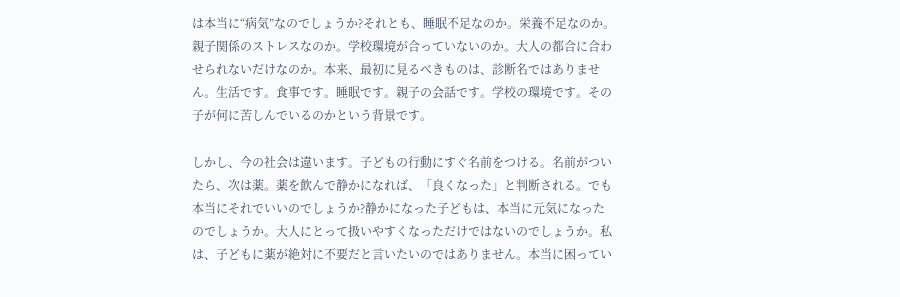は本当に“病気”なのでしょうか?それとも、睡眠不足なのか。栄養不足なのか。親子関係のストレスなのか。学校環境が合っていないのか。大人の都合に合わせられないだけなのか。本来、最初に見るべきものは、診断名ではありません。生活です。食事です。睡眠です。親子の会話です。学校の環境です。その子が何に苦しんでいるのかという背景です。

しかし、今の社会は違います。子どもの行動にすぐ名前をつける。名前がついたら、次は薬。薬を飲んで静かになれば、「良くなった」と判断される。でも本当にそれでいいのでしょうか?静かになった子どもは、本当に元気になったのでしょうか。大人にとって扱いやすくなっただけではないのでしょうか。私は、子どもに薬が絶対に不要だと言いたいのではありません。本当に困ってい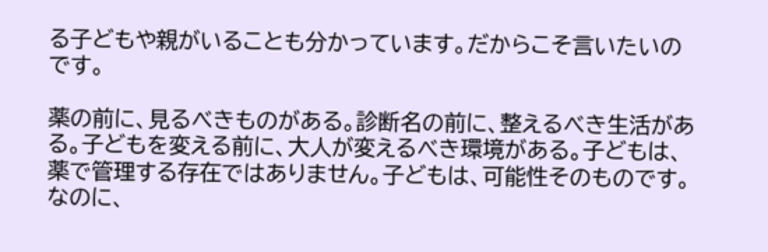る子どもや親がいることも分かっています。だからこそ言いたいのです。

薬の前に、見るべきものがある。診断名の前に、整えるべき生活がある。子どもを変える前に、大人が変えるべき環境がある。子どもは、薬で管理する存在ではありません。子どもは、可能性そのものです。なのに、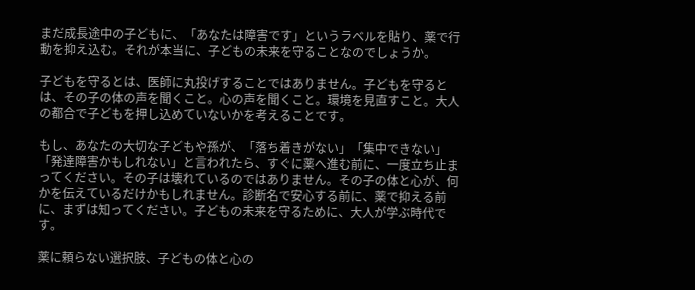まだ成長途中の子どもに、「あなたは障害です」というラベルを貼り、薬で行動を抑え込む。それが本当に、子どもの未来を守ることなのでしょうか。

子どもを守るとは、医師に丸投げすることではありません。子どもを守るとは、その子の体の声を聞くこと。心の声を聞くこと。環境を見直すこと。大人の都合で子どもを押し込めていないかを考えることです。

もし、あなたの大切な子どもや孫が、「落ち着きがない」「集中できない」「発達障害かもしれない」と言われたら、すぐに薬へ進む前に、一度立ち止まってください。その子は壊れているのではありません。その子の体と心が、何かを伝えているだけかもしれません。診断名で安心する前に、薬で抑える前に、まずは知ってください。子どもの未来を守るために、大人が学ぶ時代です。

薬に頼らない選択肢、子どもの体と心の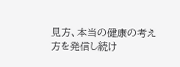見方、本当の健康の考え方を発信し続け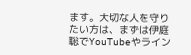ます。大切な人を守りたい方は、まずは伊庭聡でYouTubeやライン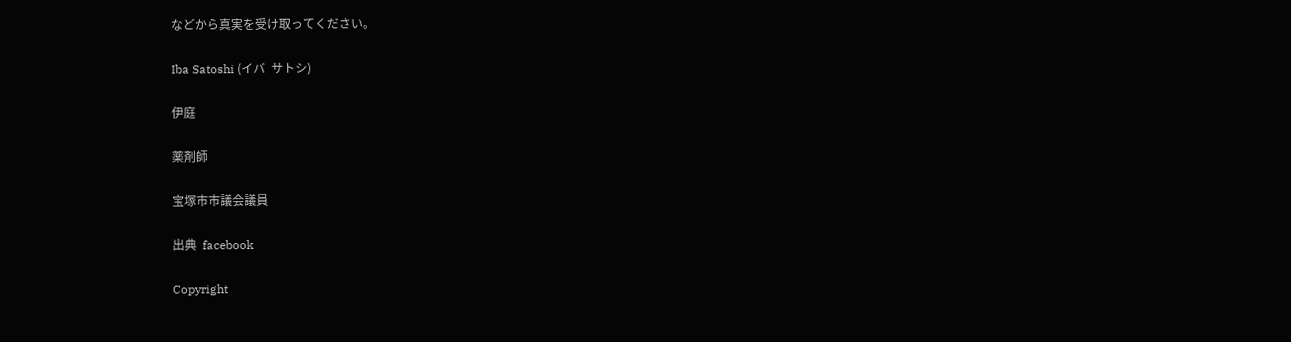などから真実を受け取ってください。

Iba Satoshi (イバ  サトシ)

伊庭

薬剤師

宝塚市市議会議員

出典  facebook

Copyright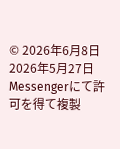© 2026年6月8日
2026年5月27日Messengerにて許可を得て複製